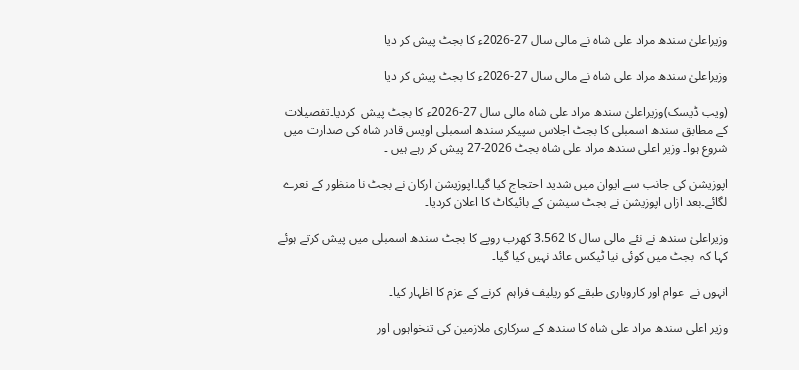وزیراعلیٰ سندھ مراد علی شاہ نے مالی سال 27-2026ء کا بجٹ پیش کر دیا

وزیراعلیٰ سندھ مراد علی شاہ نے مالی سال 27-2026ء کا بجٹ پیش کر دیا

(ویب ڈیسک)وزیراعلیٰ سندھ مراد علی شاہ مالی سال 27-2026ء کا بجٹ پیش  کردیا۔تفصیلات کے مطابق سندھ اسمبلی کا بجٹ اجلاس سپیکر سندھ اسمبلی اویس قادر شاہ کی صدارت میں شروع ہوا۔ وزیر اعلی سندھ مراد علی شاہ بجٹ 2026-27 پیش کر رہے ہیں ۔

اپوزیشن کی جانب سے ایوان میں شدید احتجاج کیا گیا۔اپوزیشن ارکان نے بجٹ نا منظور کے نعرے لگائے۔بعد ازاں اپوزیشن نے بجٹ سیشن کے بائیکاٹ کا اعلان کردیا۔

وزیراعلیٰ سندھ نے نئے مالی سال کا 3.562 کھرب روپے کا بجٹ سندھ اسمبلی میں پیش کرتے ہوئے کہا کہ  بجٹ میں کوئی نیا ٹیکس عائد نہیں کیا گیا۔

انہوں نے  عوام اور کاروباری طبقے کو ریلیف فراہم  کرنے کے عزم کا اظہار کیا۔

وزیر اعلی سندھ مراد علی شاہ کا سندھ کے سرکاری ملازمین کی تنخواہوں اور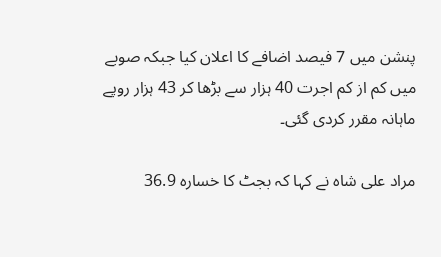پنشن میں 7 فیصد اضافے کا اعلان کیا جبکہ صوبے میں کم از کم اجرت 40 ہزار سے بڑھا کر 43 ہزار روپے ماہانہ مقرر کردی گئی۔

مراد علی شاہ نے کہا کہ بجٹ کا خسارہ 36.9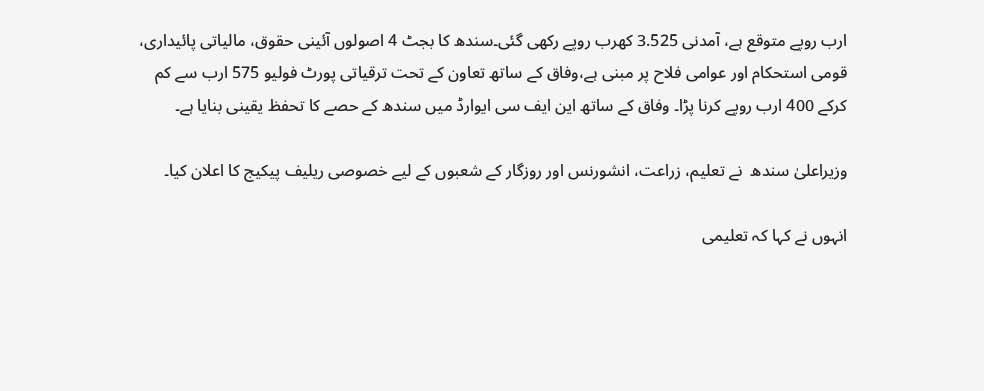ارب روپے متوقع ہے، آمدنی 3.525 کھرب روپے رکھی گئی۔سندھ کا بجٹ 4 اصولوں آئینی حقوق، مالیاتی پائیداری، قومی استحکام اور عوامی فلاح پر مبنی ہے،وفاق کے ساتھ تعاون کے تحت ترقیاتی پورٹ فولیو 575 ارب سے کم کرکے 400 ارب روپے کرنا پڑا۔ وفاق کے ساتھ این ایف سی ایوارڈ میں سندھ کے حصے کا تحفظ یقینی بنایا ہے۔

وزیراعلیٰ سندھ  نے تعلیم، زراعت، انشورنس اور روزگار کے شعبوں کے لیے خصوصی ریلیف پیکیج کا اعلان کیا۔

انہوں نے کہا کہ تعلیمی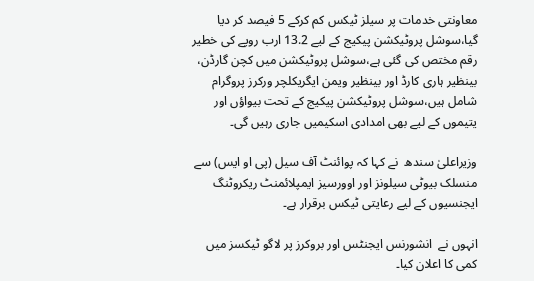معاونتی خدمات پر سیلز ٹیکس کم کرکے 5 فیصد کر دیا گیا،سوشل پروٹیکشن پیکیج کے لیے 13.2 ارب روپے کی خطیر رقم مختص کی گئی ہے،سوشل پروٹیکشن میں کچن گارڈن، بینظیر ہاری کارڈ اور بینظیر ویمن ایگریکلچر ورکرز پروگرام شامل ہیں،سوشل پروٹیکشن پیکیج کے تحت بیواؤں اور یتیموں کے لیے بھی امدادی اسکیمیں جاری رہیں گی۔

وزیراعلیٰ سندھ  نے کہا کہ پوائنٹ آف سیل (پی او ایس) سے منسلک بیوٹی سیلونز اور اوورسیز ایمپلائمنٹ ریکروٹنگ ایجنسیوں کے لیے رعایتی ٹیکس برقرار ہے۔

انہوں نے  انشورنس ایجنٹس اور بروکرز پر لاگو ٹیکسز میں کمی کا اعلان کیا۔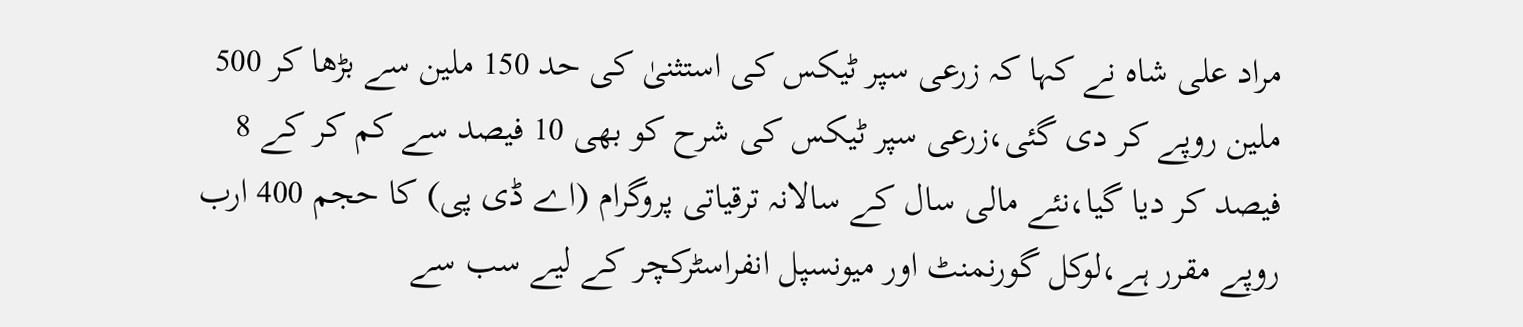مراد علی شاہ نے کہا کہ زرعی سپر ٹیکس کی استثنیٰ کی حد 150 ملین سے بڑھا کر 500 ملین روپے کر دی گئی،زرعی سپر ٹیکس کی شرح کو بھی 10 فیصد سے کم کر کے 8 فیصد کر دیا گیا،نئے مالی سال کے سالانہ ترقیاتی پروگرام (اے ڈی پی) کا حجم 400 ارب روپے مقرر ہے،لوکل گورنمنٹ اور میونسپل انفراسٹرکچر کے لیے سب سے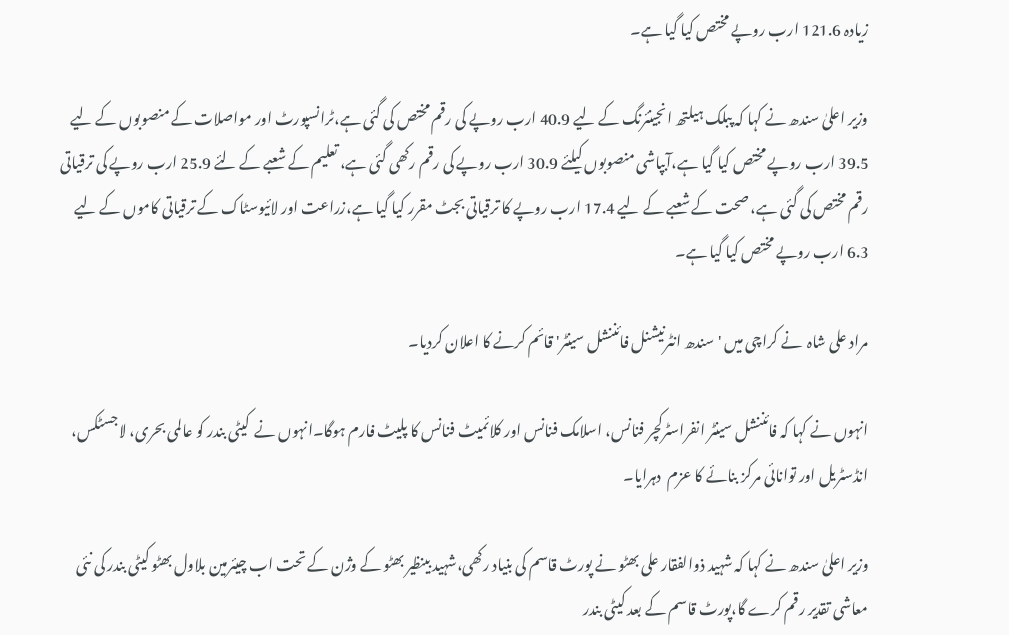زیادہ 121.6 ارب روپے مختص کیا گیا ہے۔

وزیر اعلیٰ سندھ نے کہا کہ پبلک ہیلتھ انجینئرنگ کے لیے 40.9 ارب روپے کی رقم مختص کی گئی ہے،ٹرانسپورٹ اور مواصلات کے منصوبوں کے لیے 39.5 ارب روپے مختص کیا گیا ہے،آبپاشی منصوبوں کیلئے 30.9 ارب روپے کی رقم رکھی گئی ہے، تعلیم کے شعبے کے لئے 25.9 ارب روپے کی ترقیاتی رقم مختص کی گئی ہے، صحت کے شعبے کے لیے 17.4 ارب روپے کا ترقیاتی بجٹ مقرر کیا گیا ہے،زراعت اور لائیوسٹاک کے ترقیاتی کاموں کے لیے 6.3 ارب روپے مختص کیا گیا ہے۔

مراد علی شاہ  نے کراچی میں 'سندھ انٹرنیشنل فائننشل سینٹر' قائم کرنے کا اعلان کردیا۔

انہوں نے کہا کہ فائننشل سینٹر انفراسٹرکچر فنانس، اسلامک فنانس اور کلائمیٹ فنانس کا پلیٹ فارم ہوگا۔انہوں نے  کیٹی بندر کو عالمی بحری، لاجسٹکس، انڈسٹریل اور توانائی مرکز بنائے کا عزم  دہرایا۔

وزیر اعلیٰ سندھ نے کہا کہ شہید ذوالفقار علی بھٹو نے پورٹ قاسم کی بنیاد رکھی،شہید بینظیر بھٹو کے وژن کے تحت اب چیئرمین بلاول بھٹو کیٹی بندر کی نئی معاشی تقدیر رقم کرے گا،پورٹ قاسم کے بعد کیٹی بندر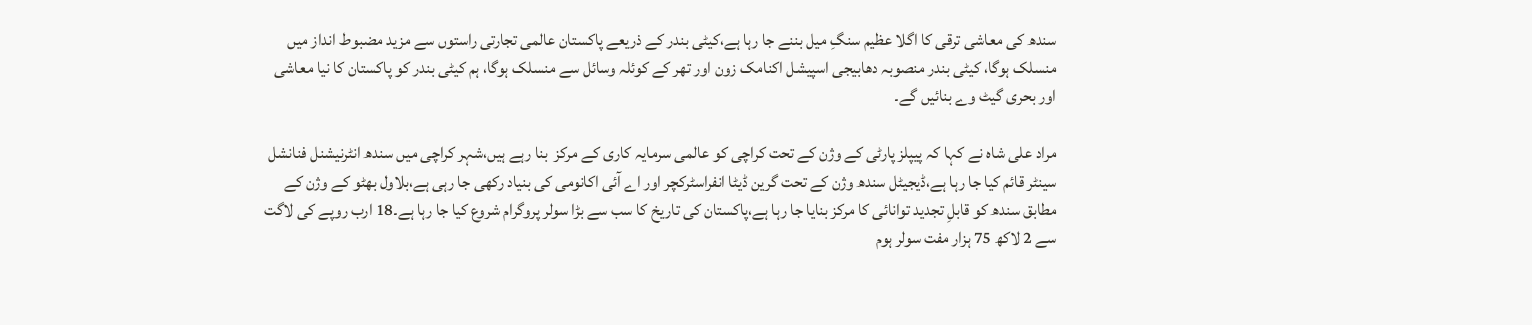سندھ کی معاشی ترقی کا اگلا عظیم سنگِ میل بننے جا رہا ہے،کیٹی بندر کے ذریعے پاکستان عالمی تجارتی راستوں سے مزید مضبوط انداز میں منسلک ہوگا، کیٹی بندر منصوبہ دھابیجی اسپیشل اکنامک زون اور تھر کے کوئلہ وسائل سے منسلک ہوگا، ہم کیٹی بندر کو پاکستان کا نیا معاشی اور بحری گیٹ وے بنائیں گے۔

مراد علی شاہ نے کہا کہ پیپلز پارٹی کے وژن کے تحت کراچی کو عالمی سرمایہ کاری کے مرکز  بنا رہے ہیں،شہر کراچی میں سندھ انٹرنیشنل فنانشل سینٹر قائم کیا جا رہا ہے،ڈیجیٹل سندھ وژن کے تحت گرین ڈیٹا انفراسٹرکچر اور اے آئی اکانومی کی بنیاد رکھی جا رہی ہے،بلاول بھٹو کے وژن کے مطابق سندھ کو قابلِ تجدید توانائی کا مرکز بنایا جا رہا ہے،پاکستان کی تاریخ کا سب سے بڑا سولر پروگرام شروع کیا جا رہا ہے۔18 ارب روپے کی لاگت سے 2 لاکھ 75 ہزار مفت سولر ہوم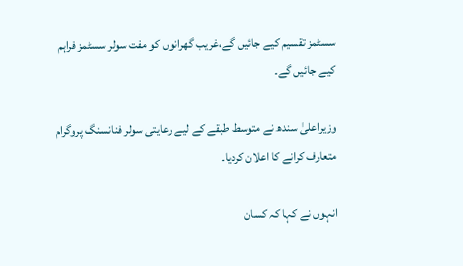سسٹمز تقسیم کیے جائیں گے،غریب گھرانوں کو مفت سولر سسٹمز فراہم کیے جائیں گے۔

وزیراعلیٰ سندھ نے متوسط طبقے کے لیے رعایتی سولر فنانسنگ پروگرام متعارف کرانے کا اعلان کردیا۔

انہوں نے کہا کہ کسان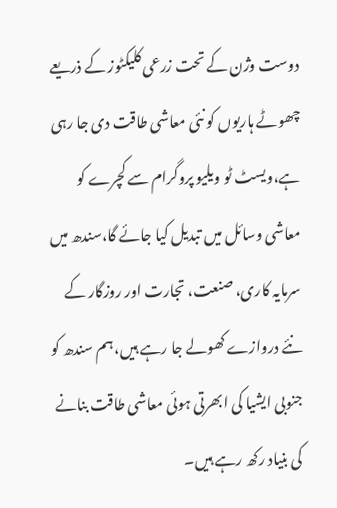دوست وژن کے تحت زرعی کلیکٹوز کے ذریعے چھوٹے ہاریوں کو نئی معاشی طاقت دی جا رہی ہے،ویسٹ ٹو ویلیو پروگرام سے کچرے کو معاشی وسائل میں تبدیل کیا جائے گا،سندھ میں سرمایہ کاری، صنعت، تجارت اور روزگار کے نئے دروازے کھولے جا رہے ہیں،ہم سندھ کو جنوبی ایشیا کی ابھرتی ہوئی معاشی طاقت بنانے کی بنیاد رکھ رہے ہیں۔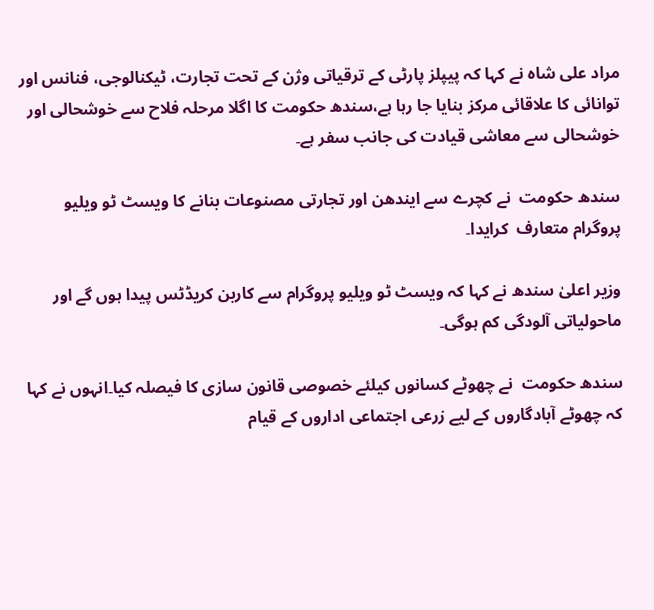مراد علی شاہ نے کہا کہ پیپلز پارٹی کے ترقیاتی وژن کے تحت تجارت، ٹیکنالوجی، فنانس اور توانائی کا علاقائی مرکز بنایا جا رہا ہے،سندھ حکومت کا اگلا مرحلہ فلاح سے خوشحالی اور خوشحالی سے معاشی قیادت کی جانب سفر ہے۔

سندھ حکومت  نے کچرے سے ایندھن اور تجارتی مصنوعات بنانے کا ویسٹ ٹو ویلیو پروگرام متعارف  کرایدا۔

وزیر اعلیٰ سندھ نے کہا کہ ویسٹ ٹو ویلیو پروگرام سے کاربن کریڈٹس پیدا ہوں گے اور ماحولیاتی آلودگی کم ہوگی۔

سندھ حکومت  نے چھوٹے کسانوں کیلئے خصوصی قانون سازی کا فیصلہ کیا۔انہوں نے کہا کہ چھوٹے آبادگاروں کے لیے زرعی اجتماعی اداروں کے قیام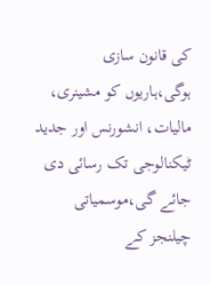کی قانون سازی ہوگی،ہاریوں کو مشینری، مالیات، انشورنس اور جدید ٹیکنالوجی تک رسائی دی جائے گی،موسمیاتی چیلنجز کے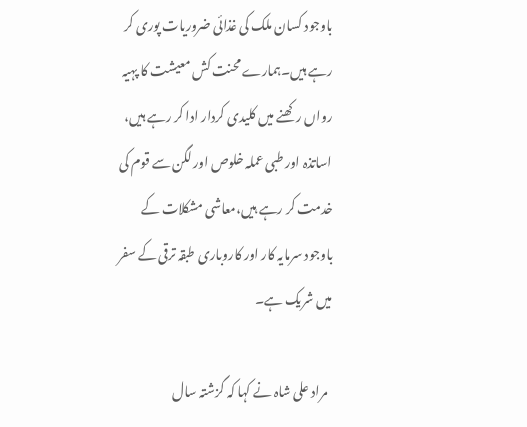باوجود کسان ملک کی غذائی ضروریات پوری کر رہے ہیں۔ہمارے محنت کش معیشت کا پہیہ رواں رکھنے میں کلیدی کردار ادا کر رہے ہیں، اساتذہ اور طبی عملہ خلوص اور لگن سے قوم کی خدمت کر رہے ہیں،معاشی مشکلات کے باوجود سرمایہ کار اور کاروباری طبقہ ترقی کے سفر میں شریک ہے۔

  مراد علی شاہ نے کہا کہ گزشتہ سال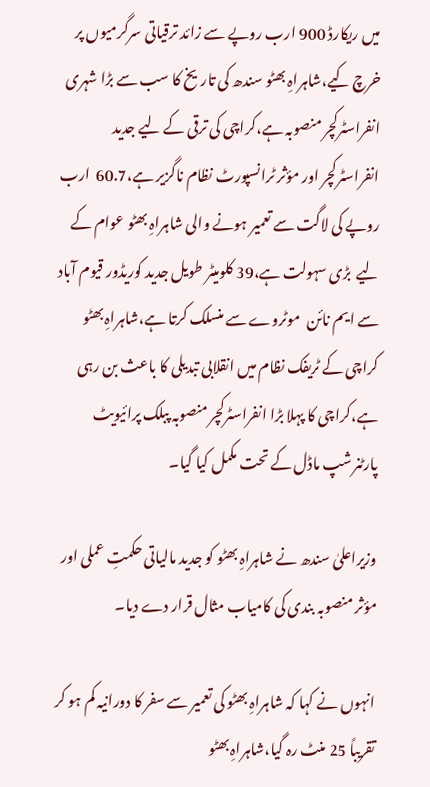میں ریکارڈ 900 ارب روپے سے زائد ترقیاتی سرگرمیوں پر خرچ کیے،شاہراہِ بھٹو سندھ کی تاریخ کا سب سے بڑا شہری انفراسٹرکچر منصوبہ ہے،کراچی کی ترقی کے لیے جدید انفراسٹرکچر اور مؤثر ٹرانسپورٹ نظام ناگزیر ہے،60.7  ارب روپے کی لاگت سے تعمیر ہونے والی شاہراہِ بھٹو عوام کے لیے  بڑی سہولت ہے،39 کلومیٹر طویل جدید کوریڈور قیوم آباد سے ایم نائن  موٹروے سے منسلک کرتا ہے،شاہراہِ بھٹو کراچی کے ٹریفک نظام میں انقلابی تبدیلی کا باعث بن رہی ہے،کراچی کا پہلا بڑا انفراسٹرکچر منصوبہ پبلک پرائیویٹ پارٹنرشپ ماڈل کے تحت مکمل کیا گیا۔

وزیراعلیٰ سندھ نے شاہراہِ بھٹو کو جدید مالیاتی حکمتِ عملی اور مؤثر منصوبہ بندی کی کامیاب مثال قرار دے دیا۔

انہوں نے کہا کہ شاہراہِ بھٹو کی تعمیر سے سفر کا دورانیہ کم ہو کر تقریباً 25 منٹ رہ گیا،شاہراہِ بھٹو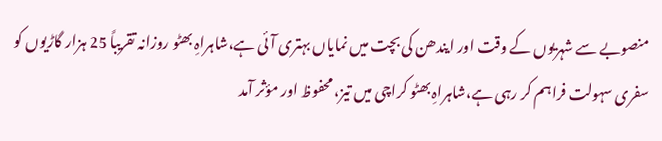منصوبے سے شہریوں کے وقت اور ایندھن کی بچت میں نمایاں بہتری آئی ہے،شاہراہِ بھٹو روزانہ تقریباً 25 ہزار گاڑیوں کو سفری سہولت فراہم کر رہی ہے،شاہراہِ بھٹو کراچی میں تیز، محفوظ اور مؤثر آمد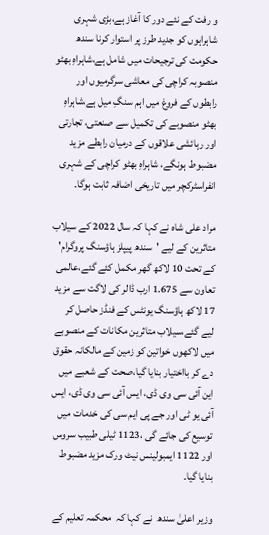و رفت کے نئے دور کا آغاز ہے،بڑی شہری شاہراہوں کو جدید طرز پر استوار کرنا سندھ حکومت کی ترجیحات میں شامل ہے،شاہراہِ بھٹو منصوبہ کراچی کی معاشی سرگرمیوں اور رابطوں کے فروغ میں اہم سنگِ میل ہے،شاہراہِ بھٹو منصوبے کی تکمیل سے صنعتی، تجارتی اور رہائشی علاقوں کے درمیان رابطے مزید مضبوط ہونگے، شاہراہِ بھٹو کراچی کے شہری انفراسٹرکچر میں تاریخی اضافہ ثابت ہوگا۔

مراد علی شاہ نے کہا کہ سال 2022 کے سیلاب متاثرین کے لیے 'سندھ پیپلز ہاؤسنگ پروگرام' کے تحت 10 لاکھ گھر مکمل کئے گئے،عالمی تعاون سے 1.675 ارب ڈالر کی لاگت سے مزید 17 لاکھ ہاؤسنگ یونٹس کے فنڈز حاصل کر لیے گئے،سیلاب متاثرین مکانات کے منصوبے میں لاکھوں خواتین کو زمین کے مالکانہ حقوق دے کر بااختیار بنایا گیا،صحت کے شعبے میں این آئی سی وی ڈی، ایس آئی سی وی ڈی، ایس آئی یو ٹی اور جے پی ایم سی کی خدمات میں توسیع کی جائے گی ،1123 ٹیلی طبیب سروس اور 1122 ایمبولینس نیٹ ورک مزید مضبوط بنایا گیا۔

وزیر اعلیٰ سندھ  نے کہا کہ  محکمہ تعلیم کے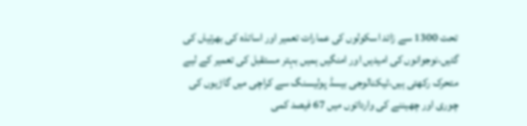تحت 1300 سے زائد اسکولوں کی عمارات تعمیر اور اساتذہ کی بھرتیاں کی گئیں،نوجوانوں کی امیدیں اور امنگیں ہمیں بہتر مستقبل کی تعمیر کے لیے متحرک رکھتی ہیں،ٹیکنالوجی بیسڈ پولیسنگ سے کراچی میں گاڑیوں کی چوری اور چھیننے کی وارداتوں میں 67 فیصد کمی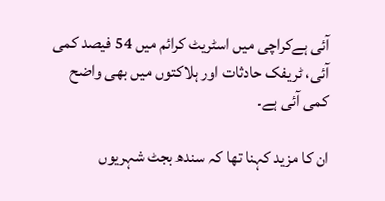آئی ہےکراچی میں اسٹریٹ کرائم میں 54 فیصد کمی آئی، ٹریفک حادثات اور ہلاکتوں میں بھی واضح کمی آئی ہے۔

ان کا مزید کہنا تھا کہ سندھ بجٹ شہریوں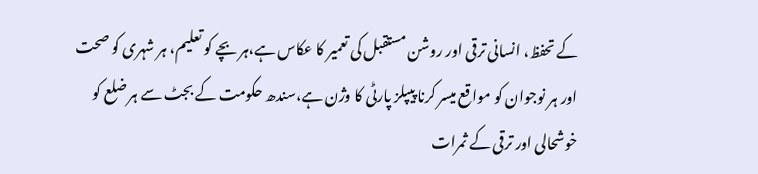کے تحفظ، انسانی ترقی اور روشن مستقبل کی تعمیر کا عکاس ہے،ہر بچے کو تعلیم، ہر شہری کو صحت اور ہر نوجوان کو مواقع میسر کرنا پیپلز پارٹی کا وژن ہے،سندھ حکومت کے بجٹ سے ہر ضلع کو خوشحالی اور ترقی کے ثمرات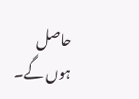حاصل ہوں گے۔